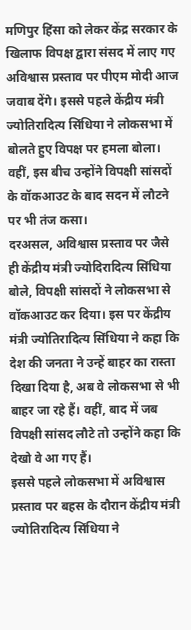मणिपुर हिंसा को लेकर केंद्र सरकार के खिलाफ विपक्ष द्वारा संसद में लाए गए अविश्वास प्रस्ताव पर पीएम मोदी आज जवाब देंगे। इससे पहले केंद्रीय मंत्री ज्योतिरादित्य सिंधिया ने लोकसभा में बोलते हुए विपक्ष पर हमला बोला। वहीं, इस बीच उन्होंने विपक्षी सांसदों के वॉकआउट के बाद सदन में लौटने पर भी तंज कसा।
दरअसल, अविश्वास प्रस्ताव पर जैसे ही केंद्रीय मंत्री ज्योदिरादित्य सिंधिया बोले, विपक्षी सांसदों ने लोकसभा से वॉकआउट कर दिया। इस पर केंद्रीय मंत्री ज्योतिरादित्य सिंधिया ने कहा कि देश की जनता ने उन्हें बाहर का रास्ता दिखा दिया है, अब वे लोकसभा से भी बाहर जा रहे हैं। वहीं, बाद में जब विपक्षी सांसद लौटे तो उन्होंने कहा कि देखो वे आ गए हैं।
इससे पहले लोकसभा में अविश्वास प्रस्ताव पर बहस के दौरान केंद्रीय मंत्री ज्योतिरादित्य सिंधिया ने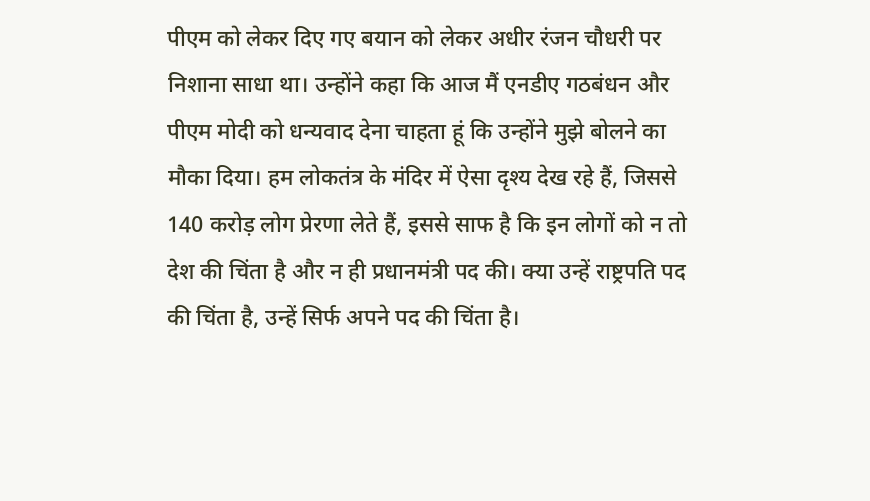पीएम को लेकर दिए गए बयान को लेकर अधीर रंजन चौधरी पर निशाना साधा था। उन्होंने कहा कि आज मैं एनडीए गठबंधन और पीएम मोदी को धन्यवाद देना चाहता हूं कि उन्होंने मुझे बोलने का मौका दिया। हम लोकतंत्र के मंदिर में ऐसा दृश्य देख रहे हैं, जिससे 140 करोड़ लोग प्रेरणा लेते हैं, इससे साफ है कि इन लोगों को न तो देश की चिंता है और न ही प्रधानमंत्री पद की। क्या उन्हें राष्ट्रपति पद की चिंता है, उन्हें सिर्फ अपने पद की चिंता है।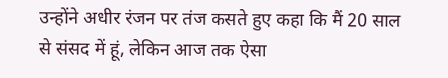उन्होंने अधीर रंजन पर तंज कसते हुए कहा कि मैं 20 साल से संसद में हूं, लेकिन आज तक ऐसा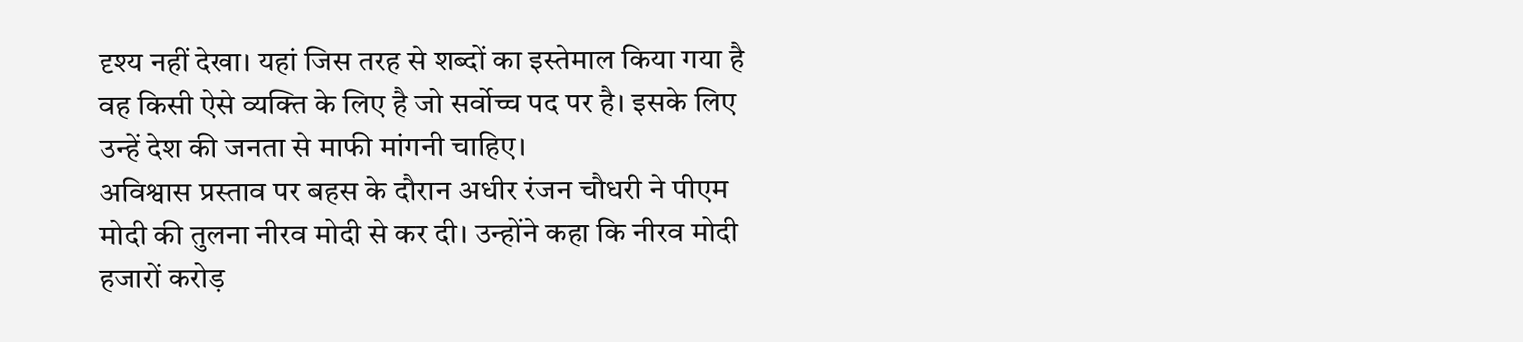दृश्य नहीं देखा। यहां जिस तरह से शब्दों का इस्तेमाल किया गया है वह किसी ऐसे व्यक्ति के लिए है जो सर्वोच्च पद पर है। इसके लिए उन्हें देश की जनता से माफी मांगनी चाहिए।
अविश्वास प्रस्ताव पर बहस के दौरान अधीर रंजन चौधरी ने पीएम मोदी की तुलना नीरव मोदी से कर दी। उन्होंने कहा कि नीरव मोदी हजारों करोड़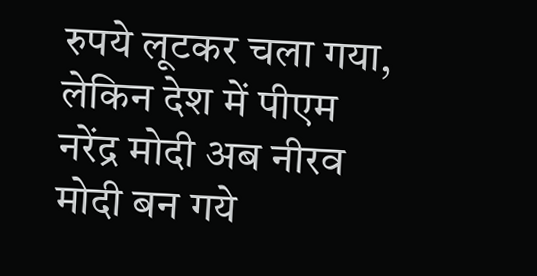रुपये लूटकर चला गया, लेकिन देश में पीएम नरेंद्र मोदी अब नीरव मोदी बन गये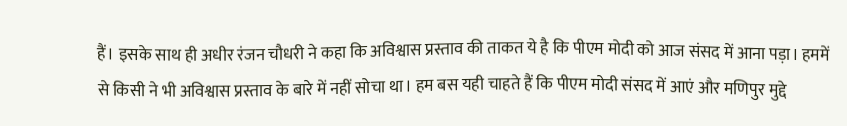हैं। इसके साथ ही अधीर रंजन चौधरी ने कहा कि अविश्वास प्रस्ताव की ताकत ये है कि पीएम मोदी को आज संसद में आना पड़ा। हममें से किसी ने भी अविश्वास प्रस्ताव के बारे में नहीं सोचा था। हम बस यही चाहते हैं कि पीएम मोदी संसद में आएं और मणिपुर मुद्दे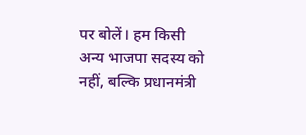पर बोलें। हम किसी अन्य भाजपा सदस्य को नहीं, बल्कि प्रधानमंत्री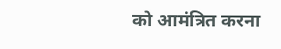को आमंत्रित करना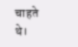चाहते थे।